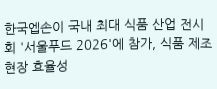한국엡손이 국내 최대 식품 산업 전시회 '서울푸드 2026'에 참가, 식품 제조 현장 효율성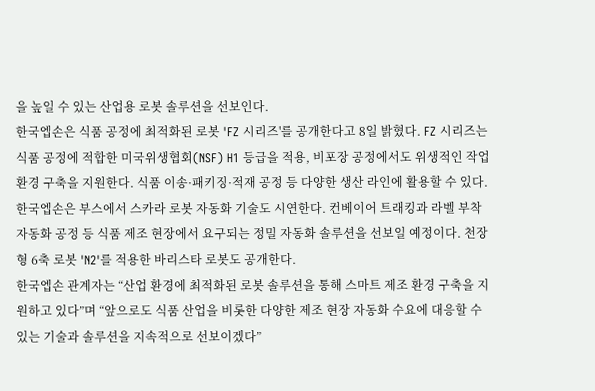을 높일 수 있는 산업용 로봇 솔루션을 선보인다.
한국엡손은 식품 공정에 최적화된 로봇 'FZ 시리즈'를 공개한다고 8일 밝혔다. FZ 시리즈는 식품 공정에 적합한 미국위생협회(NSF) H1 등급을 적용, 비포장 공정에서도 위생적인 작업 환경 구축을 지원한다. 식품 이송·패키징·적재 공정 등 다양한 생산 라인에 활용할 수 있다.
한국엡손은 부스에서 스카라 로봇 자동화 기술도 시연한다. 컨베이어 트래킹과 라벨 부착 자동화 공정 등 식품 제조 현장에서 요구되는 정밀 자동화 솔루션을 선보일 예정이다. 천장형 6축 로봇 'N2'를 적용한 바리스타 로봇도 공개한다.
한국엡손 관계자는 “산업 환경에 최적화된 로봇 솔루션을 통해 스마트 제조 환경 구축을 지원하고 있다”며 “앞으로도 식품 산업을 비롯한 다양한 제조 현장 자동화 수요에 대응할 수 있는 기술과 솔루션을 지속적으로 선보이겠다”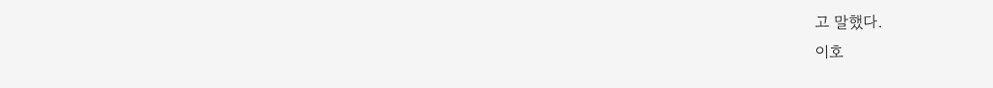고 말했다.
이호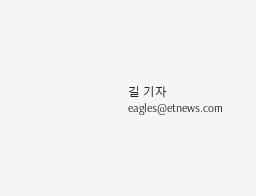길 기자 eagles@etnews.com